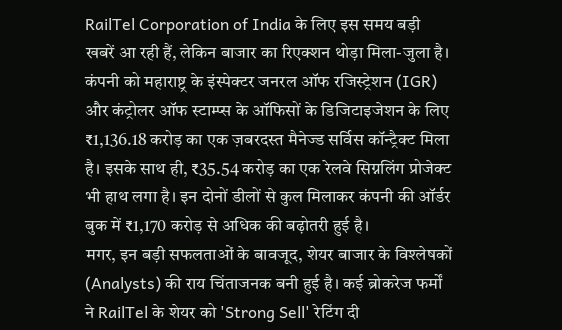RailTel Corporation of India के लिए इस समय बड़ी खबरें आ रही हैं, लेकिन बाजार का रिएक्शन थोड़ा मिला-जुला है। कंपनी को महाराष्ट्र के इंस्पेक्टर जनरल ऑफ रजिस्ट्रेशन (IGR) और कंट्रोलर ऑफ स्टाम्प्स के ऑफिसों के डिजिटाइजेशन के लिए ₹1,136.18 करोड़ का एक ज़बरदस्त मैनेज्ड सर्विस कॉन्ट्रैक्ट मिला है। इसके साथ ही, ₹35.54 करोड़ का एक रेलवे सिग्नलिंग प्रोजेक्ट भी हाथ लगा है। इन दोनों डीलों से कुल मिलाकर कंपनी की ऑर्डर बुक में ₹1,170 करोड़ से अधिक की बढ़ोतरी हुई है।
मगर, इन बड़ी सफलताओं के बावजूद, शेयर बाजार के विश्लेषकों (Analysts) की राय चिंताजनक बनी हुई है। कई ब्रोकरेज फर्मों ने RailTel के शेयर को 'Strong Sell' रेटिंग दी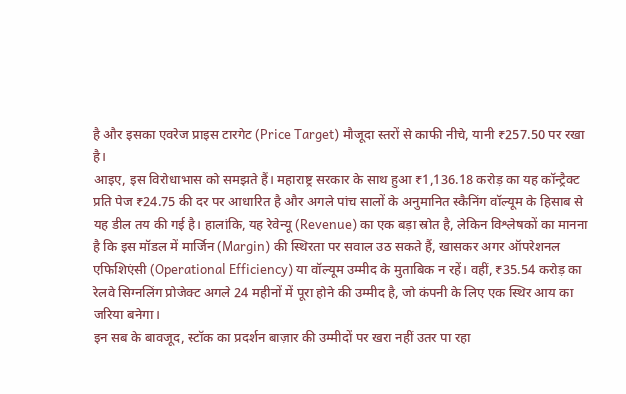है और इसका एवरेज प्राइस टारगेट (Price Target) मौजूदा स्तरों से काफी नीचे, यानी ₹257.50 पर रखा है।
आइए, इस विरोधाभास को समझते हैं। महाराष्ट्र सरकार के साथ हुआ ₹1,136.18 करोड़ का यह कॉन्ट्रैक्ट प्रति पेज ₹24.75 की दर पर आधारित है और अगले पांच सालों के अनुमानित स्कैनिंग वॉल्यूम के हिसाब से यह डील तय की गई है। हालांकि, यह रेवेन्यू (Revenue) का एक बड़ा स्रोत है, लेकिन विश्लेषकों का मानना है कि इस मॉडल में मार्जिन (Margin) की स्थिरता पर सवाल उठ सकते हैं, खासकर अगर ऑपरेशनल एफिशिएंसी (Operational Efficiency) या वॉल्यूम उम्मीद के मुताबिक न रहें। वहीं, ₹35.54 करोड़ का रेलवे सिग्नलिंग प्रोजेक्ट अगले 24 महीनों में पूरा होने की उम्मीद है, जो कंपनी के लिए एक स्थिर आय का जरिया बनेगा।
इन सब के बावजूद, स्टॉक का प्रदर्शन बाज़ार की उम्मीदों पर खरा नहीं उतर पा रहा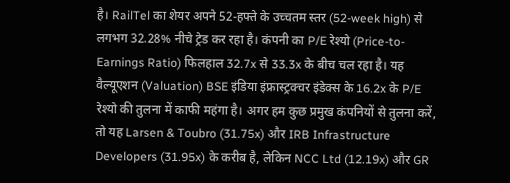है। RailTel का शेयर अपने 52-हफ्ते के उच्चतम स्तर (52-week high) से लगभग 32.28% नीचे ट्रेड कर रहा है। कंपनी का P/E रेश्यो (Price-to-Earnings Ratio) फिलहाल 32.7x से 33.3x के बीच चल रहा है। यह वैल्यूएशन (Valuation) BSE इंडिया इंफ्रास्ट्रक्चर इंडेक्स के 16.2x के P/E रेश्यो की तुलना में काफी महंगा है। अगर हम कुछ प्रमुख कंपनियों से तुलना करें, तो यह Larsen & Toubro (31.75x) और IRB Infrastructure Developers (31.95x) के करीब है, लेकिन NCC Ltd (12.19x) और GR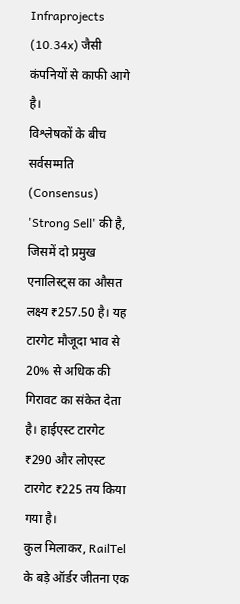Infraprojects (10.34x) जैसी कंपनियों से काफी आगे है।
विश्लेषकों के बीच सर्वसम्मति (Consensus) 'Strong Sell' की है, जिसमें दो प्रमुख एनालिस्ट्स का औसत लक्ष्य ₹257.50 है। यह टारगेट मौजूदा भाव से 20% से अधिक की गिरावट का संकेत देता है। हाईएस्ट टारगेट ₹290 और लोएस्ट टारगेट ₹225 तय किया गया है।
कुल मिलाकर, RailTel के बड़े ऑर्डर जीतना एक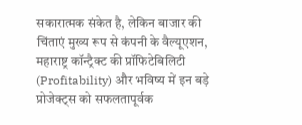सकारात्मक संकेत है, लेकिन बाजार की चिंताएं मुख्य रूप से कंपनी के वैल्यूएशन, महाराष्ट्र कॉन्ट्रैक्ट की प्रॉफिटेबिलिटी (Profitability) और भविष्य में इन बड़े प्रोजेक्ट्स को सफलतापूर्वक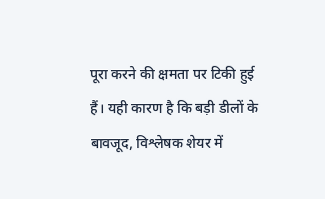पूरा करने की क्षमता पर टिकी हुई हैं। यही कारण है कि बड़ी डीलों के बावजूद, विश्लेषक शेयर में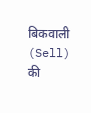बिकवाली (Sell) की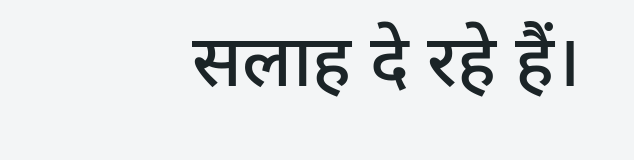सलाह दे रहे हैं।